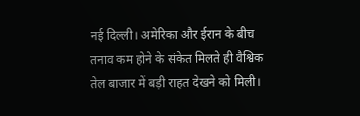नई दिल्ली। अमेरिका और ईरान के बीच तनाव कम होने के संकेत मिलते ही वैश्विक तेल बाजार में बड़ी राहत देखने को मिली।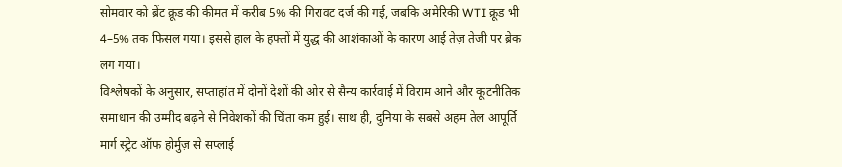सोमवार को ब्रेंट क्रूड की कीमत में करीब 5% की गिरावट दर्ज की गई, जबकि अमेरिकी WTI क्रूड भी 4–5% तक फिसल गया। इससे हाल के हफ्तों में युद्ध की आशंकाओं के कारण आई तेज़ तेजी पर ब्रेक लग गया।
विश्लेषकों के अनुसार, सप्ताहांत में दोनों देशों की ओर से सैन्य कार्रवाई में विराम आने और कूटनीतिक समाधान की उम्मीद बढ़ने से निवेशकों की चिंता कम हुई। साथ ही, दुनिया के सबसे अहम तेल आपूर्ति मार्ग स्ट्रेट ऑफ होर्मुज़ से सप्लाई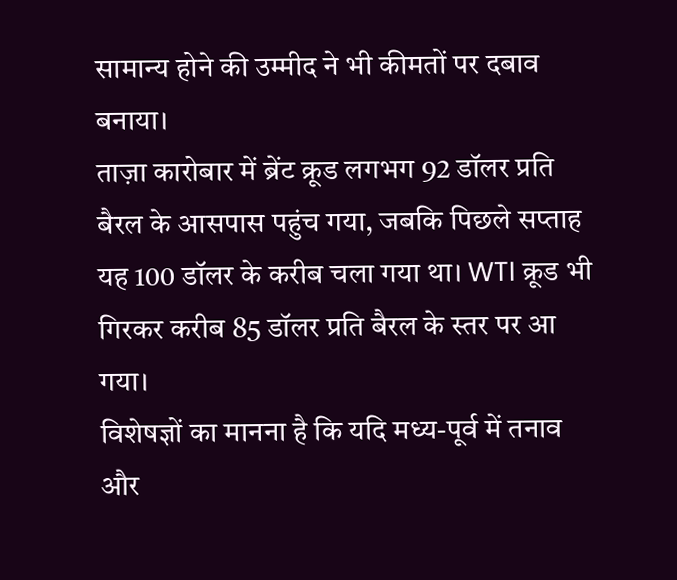सामान्य होने की उम्मीद ने भी कीमतों पर दबाव बनाया।
ताज़ा कारोबार में ब्रेंट क्रूड लगभग 92 डॉलर प्रति बैरल के आसपास पहुंच गया, जबकि पिछले सप्ताह यह 100 डॉलर के करीब चला गया था। WTI क्रूड भी गिरकर करीब 85 डॉलर प्रति बैरल के स्तर पर आ गया।
विशेषज्ञों का मानना है कि यदि मध्य-पूर्व में तनाव और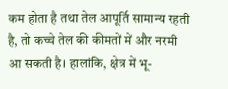कम होता है तथा तेल आपूर्ति सामान्य रहती है, तो कच्चे तेल की कीमतों में और नरमी आ सकती है। हालांकि, क्षेत्र में भू-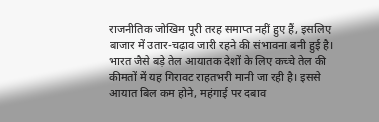राजनीतिक जोखिम पूरी तरह समाप्त नहीं हुए हैं, इसलिए बाजार में उतार-चढ़ाव जारी रहने की संभावना बनी हुई है।
भारत जैसे बड़े तेल आयातक देशों के लिए कच्चे तेल की कीमतों में यह गिरावट राहतभरी मानी जा रही है। इससे आयात बिल कम होने, महंगाई पर दबाव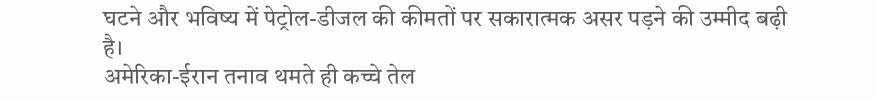घटने और भविष्य में पेट्रोल-डीजल की कीमतों पर सकारात्मक असर पड़ने की उम्मीद बढ़ी है।
अमेरिका-ईरान तनाव थमते ही कच्चे तेल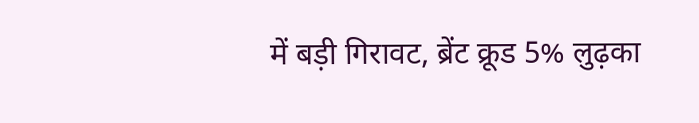में बड़ी गिरावट, ब्रेंट क्रूड 5% लुढ़का